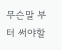무슨말 부터 써야할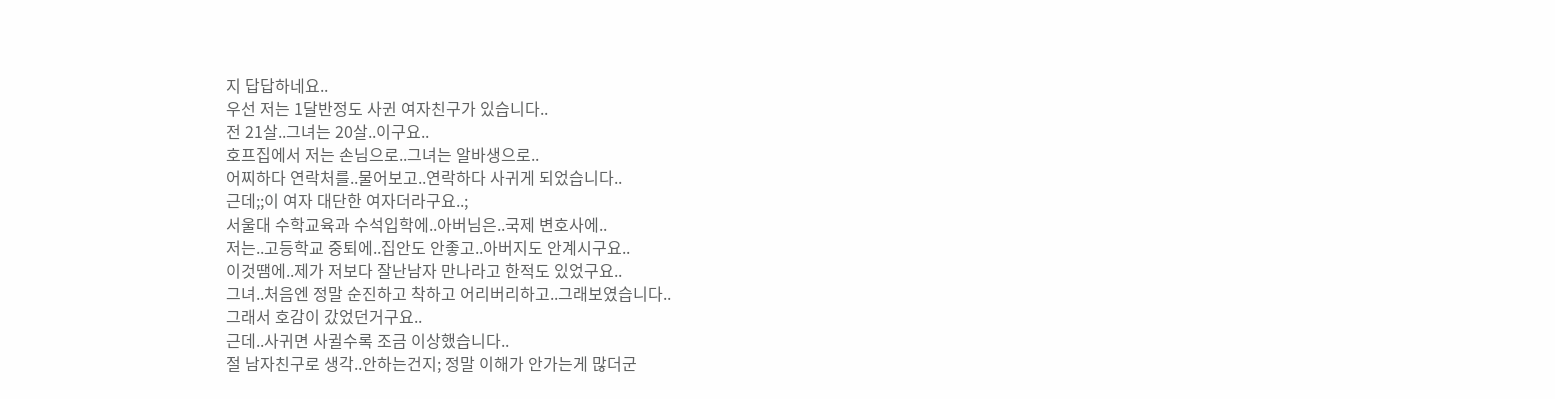지 답답하네요..
우선 저는 1달반정도 사귄 여자친구가 있습니다..
전 21살..그녀는 20살..이구요..
호프집에서 저는 손님으로..그녀는 알바생으로..
어찌하다 연락처를..물어보고..연락하다 사귀게 되었습니다..
근데;;이 여자 대단한 여자더라구요..;
서울대 수학교육과 수석입학에..아버님은..국제 변호사에..
저는..고등학교 중퇴에..집안도 안좋고..아버지도 안계시구요..
이것땜에..제가 저보다 잘난남자 만나라고 한적도 있었구요..
그녀..처음엔 정말 순진하고 착하고 어리버리하고..그래보였습니다..
그래서 호감이 갔었던거구요..
근데..사귀면 사귈수록 조금 이상했습니다..
절 남자친구로 생각..안하는건지; 정말 이해가 안가는게 많더군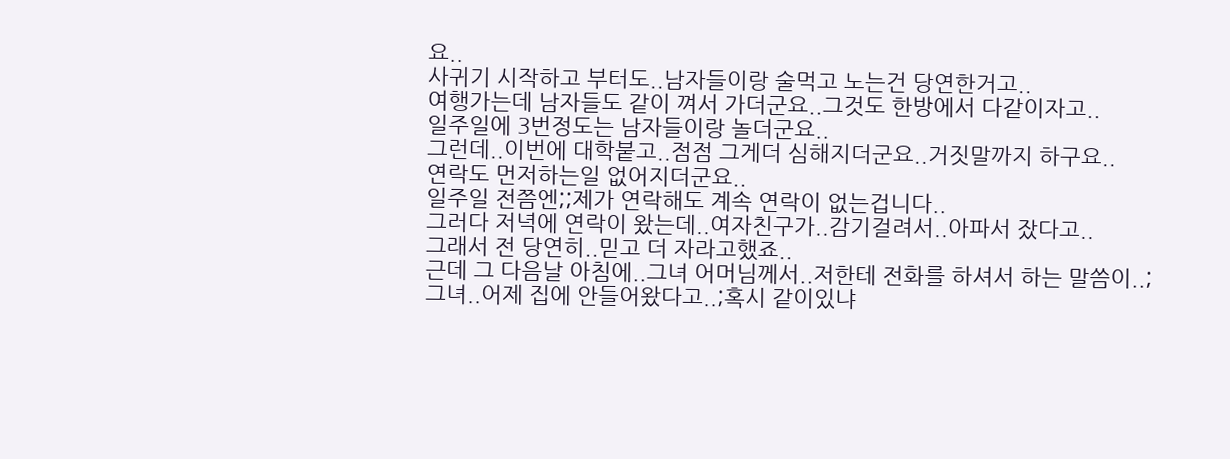요..
사귀기 시작하고 부터도..남자들이랑 술먹고 노는건 당연한거고..
여행가는데 남자들도 같이 껴서 가더군요..그것도 한방에서 다같이자고..
일주일에 3번정도는 남자들이랑 놀더군요..
그런데..이번에 대학붙고..점점 그게더 심해지더군요..거짓말까지 하구요..
연락도 먼저하는일 없어지더군요..
일주일 전쯤엔;;제가 연락해도 계속 연락이 없는겁니다..
그러다 저녁에 연락이 왔는데..여자친구가..감기걸려서..아파서 잤다고..
그래서 전 당연히..믿고 더 자라고했죠..
근데 그 다음날 아침에..그녀 어머님께서..저한테 전화를 하셔서 하는 말씀이..;
그녀..어제 집에 안들어왔다고..;혹시 같이있냐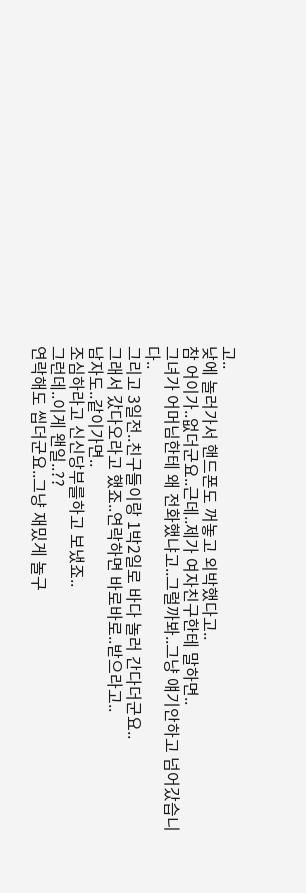고..
낮에 놀러가서 핸드폰도 꺼놓고 외박했다고..
참 어이가..없더군요..근데..제가 여자친구한테 말하면..
그녀가 어머님한테 왜 전화했냐고..그럴까봐..그냥 얘기안하고 넘어갔습니다..
그리고 3일전..친구들이랑 1박2일로 바다 놀러 간다더군요..
그래서 갔다오라고 했죠..연락하면 바로바로..받으라고..
남자도..같이가면..
조심하라고 신신당부를하고 보냈죠..
그런데..이게 왠일..??
연락해도 씹더군요..그냥 재밌게 놀구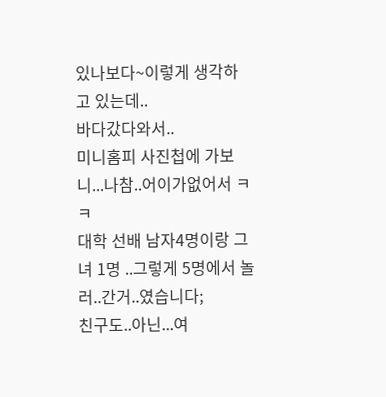있나보다~이렇게 생각하고 있는데..
바다갔다와서..
미니홈피 사진첩에 가보니...나참..어이가없어서 ㅋㅋ
대학 선배 남자4명이랑 그녀 1명 ..그렇게 5명에서 놀러..간거..였습니다;
친구도..아닌...여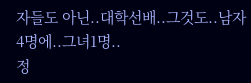자들도 아닌..대학선배..그것도..남자4명에..그녀1명..
정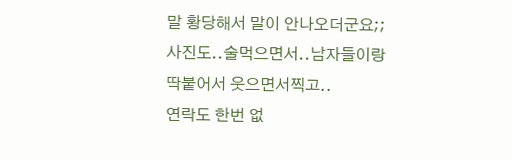말 황당해서 말이 안나오더군요;;
사진도..술먹으면서..남자들이랑 딱붙어서 웃으면서찍고..
연락도 한번 없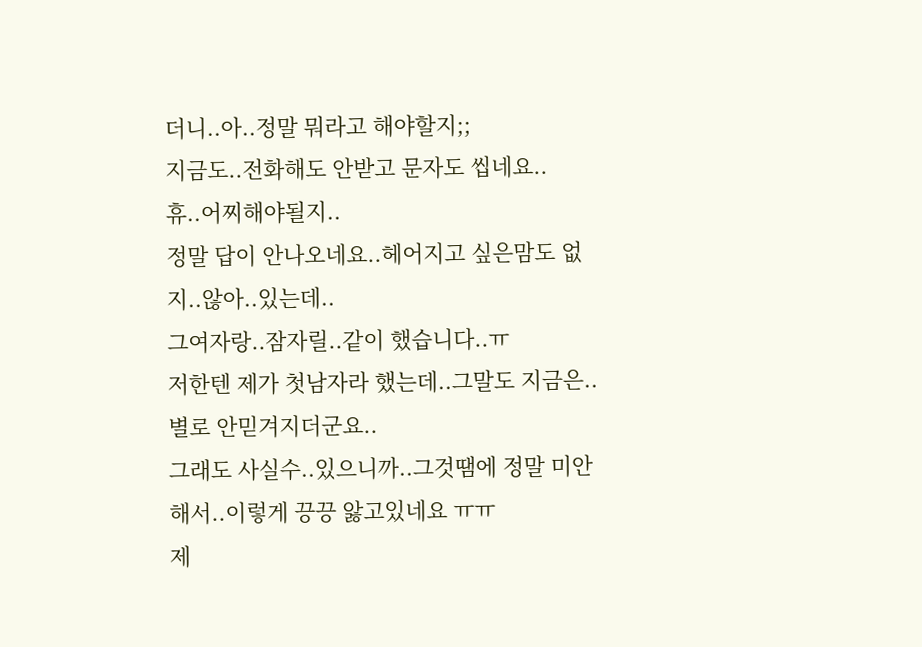더니..아..정말 뭐라고 해야할지;;
지금도..전화해도 안받고 문자도 씹네요..
휴..어찌해야될지..
정말 답이 안나오네요..헤어지고 싶은맘도 없지..않아..있는데..
그여자랑..잠자릴..같이 했습니다..ㅠ
저한텐 제가 첫남자라 했는데..그말도 지금은..별로 안믿겨지더군요..
그래도 사실수..있으니까..그것땜에 정말 미안해서..이렇게 끙끙 앓고있네요 ㅠㅠ
제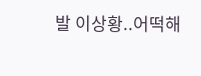발 이상황..어떡해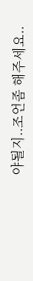야될지..조언좀 해주세요..